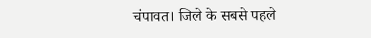चंपावत। जिले के सबसे पहले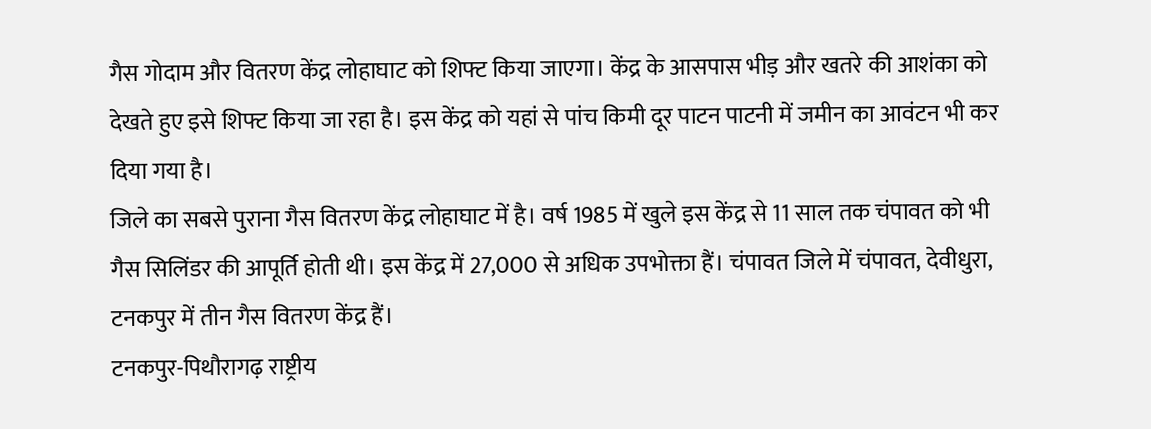गैस गोदाम और वितरण केंद्र लोहाघाट को शिफ्ट किया जाएगा। केंद्र के आसपास भीड़ और खतरे की आशंका को देखते हुए इसे शिफ्ट किया जा रहा है। इस केंद्र को यहां से पांच किमी दूर पाटन पाटनी में जमीन का आवंटन भी कर दिया गया है।
जिले का सबसे पुराना गैस वितरण केंद्र लोहाघाट में है। वर्ष 1985 में खुले इस केंद्र से 11 साल तक चंपावत को भी गैस सिलिंडर की आपूर्ति होती थी। इस केंद्र में 27,000 से अधिक उपभोक्ता हैं। चंपावत जिले में चंपावत, देवीधुरा, टनकपुर में तीन गैस वितरण केंद्र हैं।
टनकपुर-पिथौरागढ़ राष्ट्रीय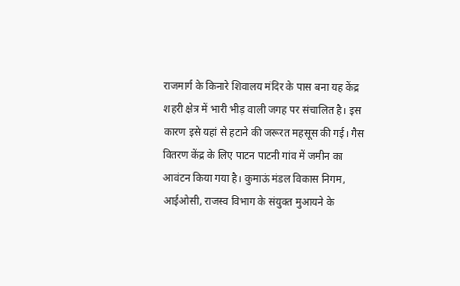राजमार्ग के किनारे शिवालय मंदिर के पास बना यह केंद्र शहरी क्षेत्र में भारी भीड़ वाली जगह पर संचालित है। इस कारण इसे यहां से हटाने की जरूरत महसूस की गई। गैस वितरण केंद्र के लिए पाटन पाटनी गांव में जमीन का आवंटन किया गया है। कुमाऊं मंडल विकास निगम, आईओसी, राजस्व विभाग के संयुक्त मुआयने के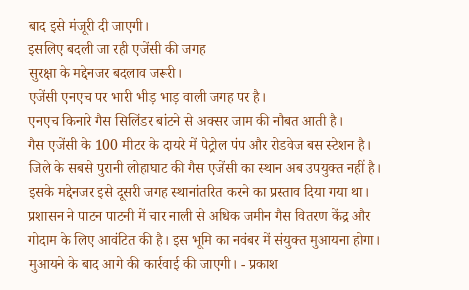बाद इसे मंजूरी दी जाएगी।
इसलिए बदली जा रही एजेंसी की जगह
सुरक्षा के मद्देनजर बदलाव जरूरी।
एजेंसी एनएच पर भारी भीड़ भाड़ वाली जगह पर है।
एनएच किनारे गैस सिलिंडर बांटने से अक्सर जाम की नौबत आती है।
गैस एजेंसी के 100 मीटर के दायरे में पेट्रोल पंप और रोडवेज बस स्टेशन है।
जिले के सबसे पुरानी लोहाघाट की गैस एजेंसी का स्थान अब उपयुक्त नहीं है। इसके मद्देनजर इसे दूसरी जगह स्थानांतरित करने का प्रस्ताव दिया गया था। प्रशासन ने पाटन पाटनी में चार नाली से अधिक जमीन गैस वितरण केंद्र और गोदाम के लिए आवंटित की है। इस भूमि का नवंबर में संयुक्त मुआयना होगा। मुआयने के बाद आगे की कार्रवाई की जाएगी। - प्रकाश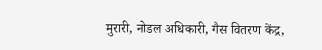मुरारी, नोडल अधिकारी, गैस वितरण केंद्र,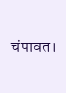चंपावत।